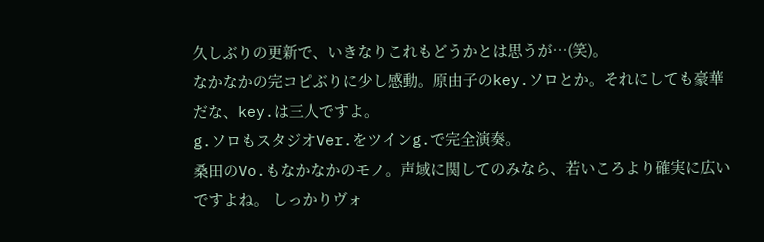久しぶりの更新で、いきなりこれもどうかとは思うが…(笑)。
なかなかの完コピぶりに少し感動。原由子のkey.ソロとか。それにしても豪華だな、key.は三人ですよ。
g.ソロもスタジオVer.をツインg.で完全演奏。
桑田のVo.もなかなかのモノ。声域に関してのみなら、若いころより確実に広いですよね。 しっかりヴォ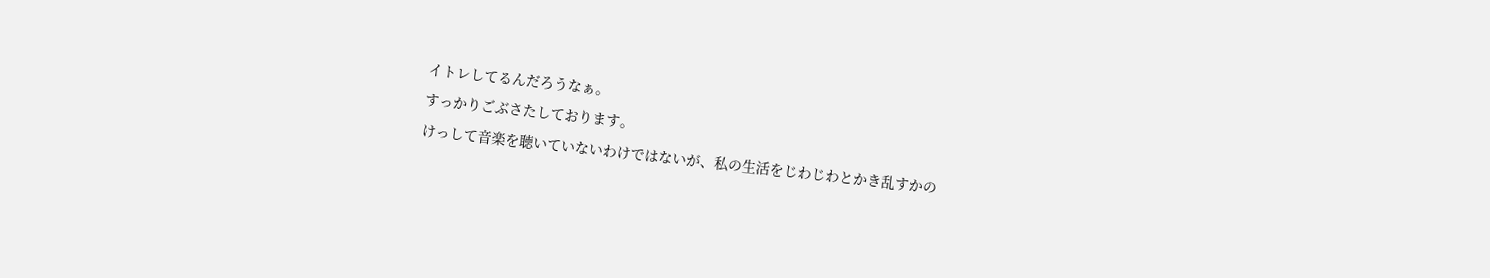イトレしてるんだろうなぁ。
すっかりごぶさたしております。
けっして音楽を聴いていないわけではないが、私の生活をじわじわとかき乱すかの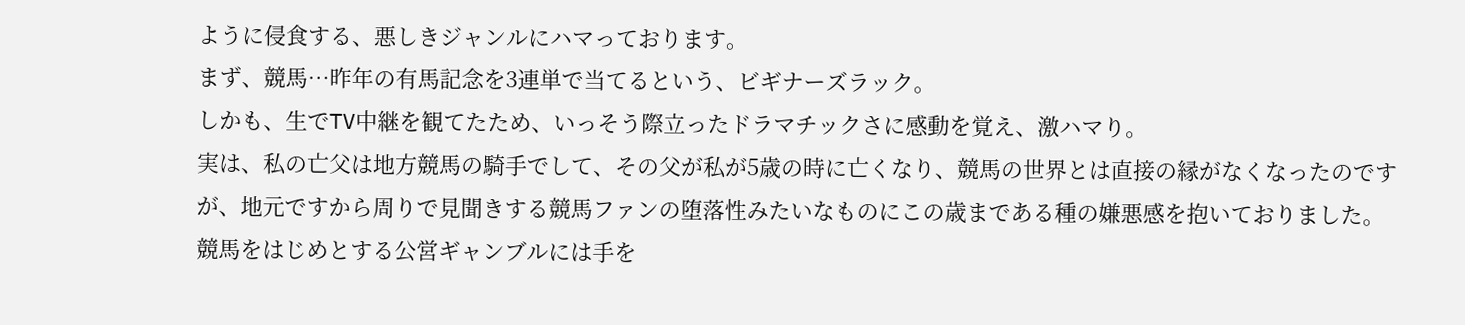ように侵食する、悪しきジャンルにハマっております。
まず、競馬…昨年の有馬記念を3連単で当てるという、ビギナーズラック。
しかも、生でTV中継を観てたため、いっそう際立ったドラマチックさに感動を覚え、激ハマり。
実は、私の亡父は地方競馬の騎手でして、その父が私が5歳の時に亡くなり、競馬の世界とは直接の縁がなくなったのですが、地元ですから周りで見聞きする競馬ファンの堕落性みたいなものにこの歳まである種の嫌悪感を抱いておりました。
競馬をはじめとする公営ギャンブルには手を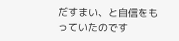だすまい、と自信をもっていたのです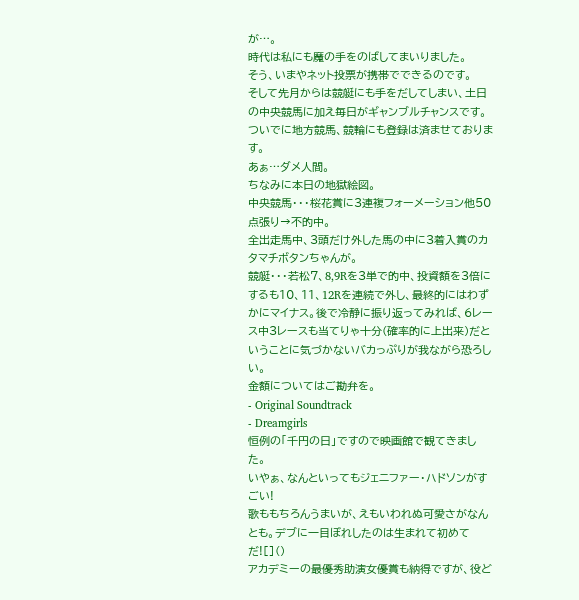が…。
時代は私にも魔の手をのばしてまいりました。
そう、いまやネット投票が携帯でできるのです。
そして先月からは競艇にも手をだしてしまい、土日の中央競馬に加え毎日がギャンブルチャンスです。
ついでに地方競馬、競輪にも登録は済ませております。
あぁ…ダメ人間。
ちなみに本日の地獄絵図。
中央競馬・・・桜花賞に3連複フォーメーション他50点張り→不的中。
全出走馬中、3頭だけ外した馬の中に3着入賞のカタマチボタンちゃんが。
競艇・・・若松7、8,9Rを3単で的中、投資額を3倍にするも10、11、12Rを連続で外し、最終的にはわずかにマイナス。後で冷静に振り返ってみれば、6レース中3レースも当てりゃ十分(確率的に上出来)だということに気づかないバカっぷりが我ながら恐ろしい。
金額についてはご勘弁を。
- Original Soundtrack
- Dreamgirls
恒例の「千円の日」ですので映画館で観てきました。
いやぁ、なんといってもジェニファー・ハドソンがすごい!
歌ももちろんうまいが、えもいわれぬ可愛さがなんとも。デブに一目ぼれしたのは生まれて初めてだ![]()
アカデミーの最優秀助演女優賞も納得ですが、役ど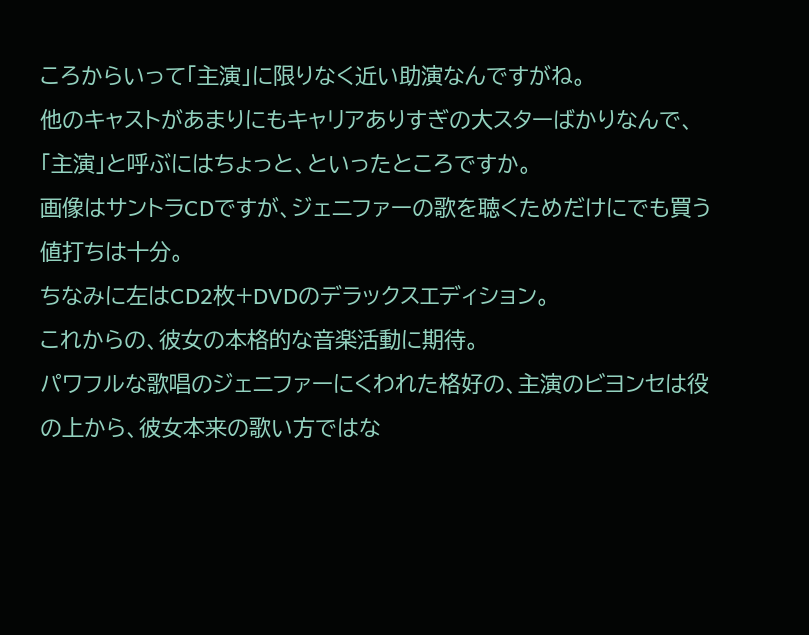ころからいって「主演」に限りなく近い助演なんですがね。
他のキャストがあまりにもキャリアありすぎの大スターばかりなんで、「主演」と呼ぶにはちょっと、といったところですか。
画像はサントラCDですが、ジェニファーの歌を聴くためだけにでも買う値打ちは十分。
ちなみに左はCD2枚+DVDのデラックスエディション。
これからの、彼女の本格的な音楽活動に期待。
パワフルな歌唱のジェニファーにくわれた格好の、主演のビヨンセは役の上から、彼女本来の歌い方ではな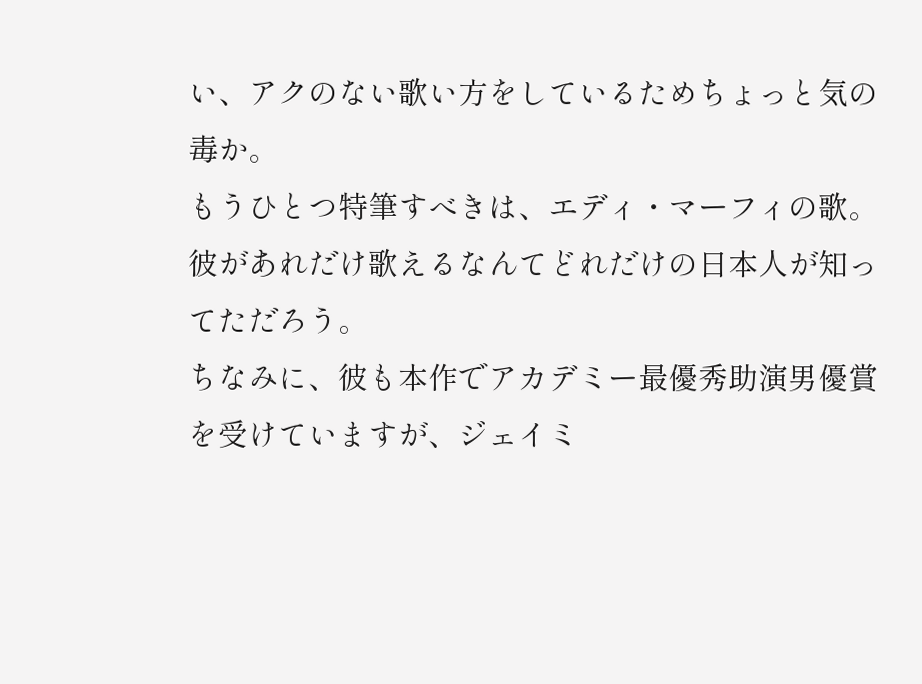い、アクのない歌い方をしているためちょっと気の毒か。
もうひとつ特筆すべきは、エディ・マーフィの歌。
彼があれだけ歌えるなんてどれだけの日本人が知ってただろう。
ちなみに、彼も本作でアカデミー最優秀助演男優賞を受けていますが、ジェイミ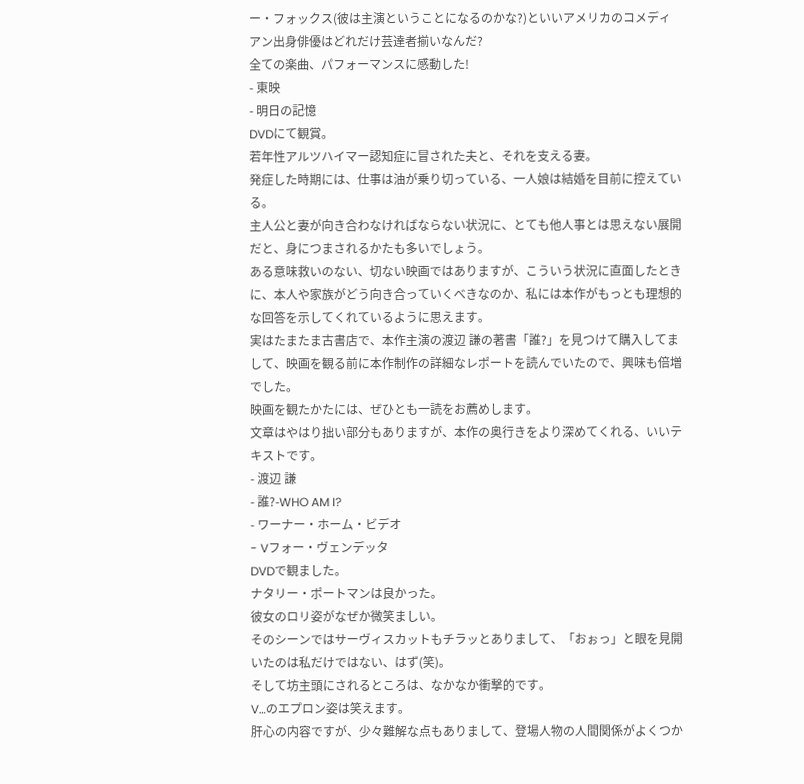ー・フォックス(彼は主演ということになるのかな?)といいアメリカのコメディアン出身俳優はどれだけ芸達者揃いなんだ?
全ての楽曲、パフォーマンスに感動した!
- 東映
- 明日の記憶
DVDにて観賞。
若年性アルツハイマー認知症に冒された夫と、それを支える妻。
発症した時期には、仕事は油が乗り切っている、一人娘は結婚を目前に控えている。
主人公と妻が向き合わなければならない状況に、とても他人事とは思えない展開だと、身につまされるかたも多いでしょう。
ある意味救いのない、切ない映画ではありますが、こういう状況に直面したときに、本人や家族がどう向き合っていくべきなのか、私には本作がもっとも理想的な回答を示してくれているように思えます。
実はたまたま古書店で、本作主演の渡辺 謙の著書「誰?」を見つけて購入してまして、映画を観る前に本作制作の詳細なレポートを読んでいたので、興味も倍増でした。
映画を観たかたには、ぜひとも一読をお薦めします。
文章はやはり拙い部分もありますが、本作の奥行きをより深めてくれる、いいテキストです。
- 渡辺 謙
- 誰?-WHO AM I?
- ワーナー・ホーム・ビデオ
- Vフォー・ヴェンデッタ
DVDで観ました。
ナタリー・ポートマンは良かった。
彼女のロリ姿がなぜか微笑ましい。
そのシーンではサーヴィスカットもチラッとありまして、「おぉっ」と眼を見開いたのは私だけではない、はず(笑)。
そして坊主頭にされるところは、なかなか衝撃的です。
V…のエプロン姿は笑えます。
肝心の内容ですが、少々難解な点もありまして、登場人物の人間関係がよくつか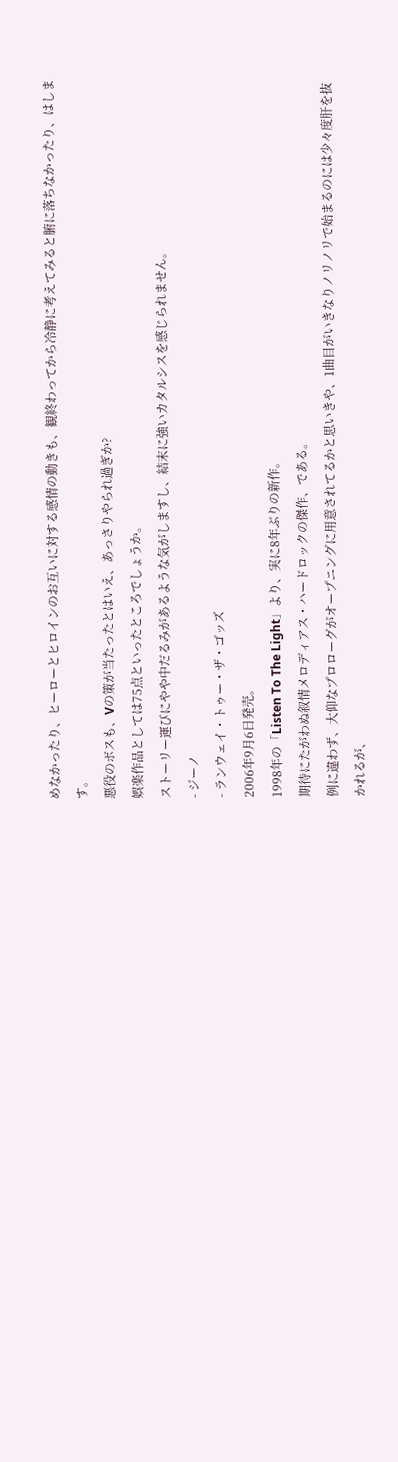めなかったり、ヒーローとヒロインのお互いに対する感情の動きも、観終わってから冷静に考えてみると腑に落ちなかったり、はします。
悪役のボスも、Vの策が当たったとはいえ、あっさりやられ過ぎか?
娯楽作品としては75点といったところでしょうか。
ストーリー運びにやや中だるみがあるような気がしますし、結末に強いカタルシスを感じられません。
- ジーノ
- ランウェイ・トゥー・ザ・ゴッズ
2006年9月6日発売。
1998年の「Listen To The Light」より、実に8年ぶりの新作。
期待にたがわぬ叙情メロディアス・ハードロックの傑作、である。
例に違わず、大仰なプロローグがオープニングに用意されてるかと思いきや、1曲目がいきなりノリノリで始まるのには少々度肝を抜かれるが、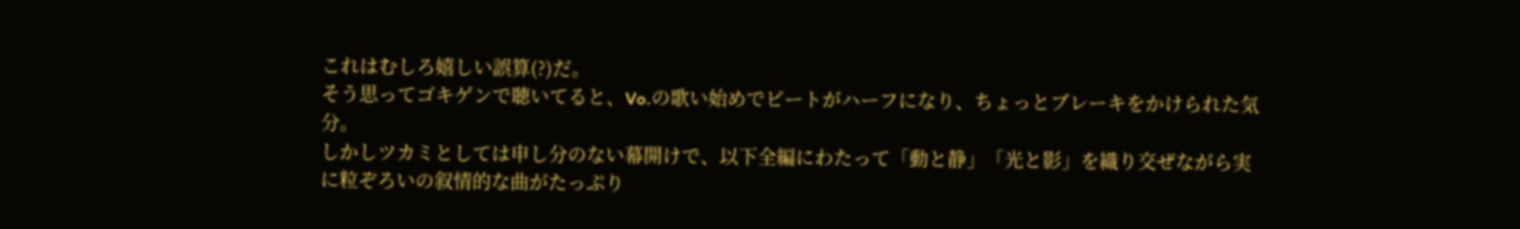これはむしろ嬉しい誤算(?)だ。
そう思ってゴキゲンで聴いてると、Vo.の歌い始めでビートがハーフになり、ちょっとブレーキをかけられた気分。
しかしツカミとしては申し分のない幕開けで、以下全編にわたって「動と静」「光と影」を織り交ぜながら実に粒ぞろいの叙情的な曲がたっぷり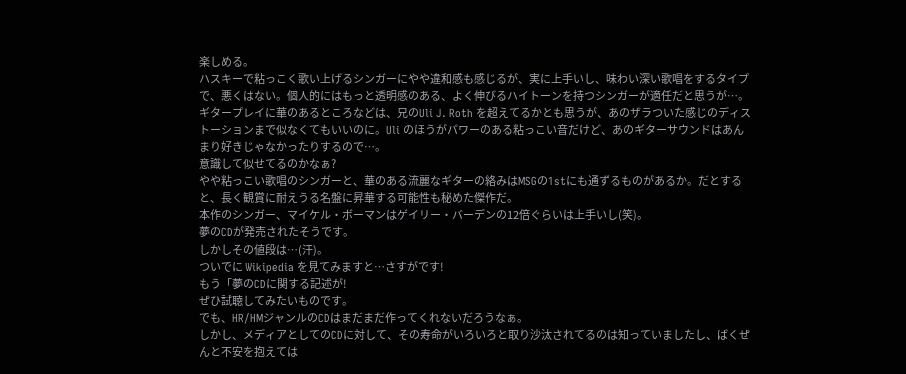楽しめる。
ハスキーで粘っこく歌い上げるシンガーにやや違和感も感じるが、実に上手いし、味わい深い歌唱をするタイプで、悪くはない。個人的にはもっと透明感のある、よく伸びるハイトーンを持つシンガーが適任だと思うが…。
ギタープレイに華のあるところなどは、兄のUli J. Roth を超えてるかとも思うが、あのザラついた感じのディストーションまで似なくてもいいのに。Uli のほうがパワーのある粘っこい音だけど、あのギターサウンドはあんまり好きじゃなかったりするので…。
意識して似せてるのかなぁ?
やや粘っこい歌唱のシンガーと、華のある流麗なギターの絡みはMSGの1stにも通ずるものがあるか。だとすると、長く観賞に耐えうる名盤に昇華する可能性も秘めた傑作だ。
本作のシンガー、マイケル・ボーマンはゲイリー・バーデンの12倍ぐらいは上手いし(笑)。
夢のCDが発売されたそうです。
しかしその値段は…(汗)。
ついでに Wikipedia を見てみますと…さすがです!
もう「夢のCDに関する記述が!
ぜひ試聴してみたいものです。
でも、HR/HMジャンルのCDはまだまだ作ってくれないだろうなぁ。
しかし、メディアとしてのCDに対して、その寿命がいろいろと取り沙汰されてるのは知っていましたし、ばくぜんと不安を抱えては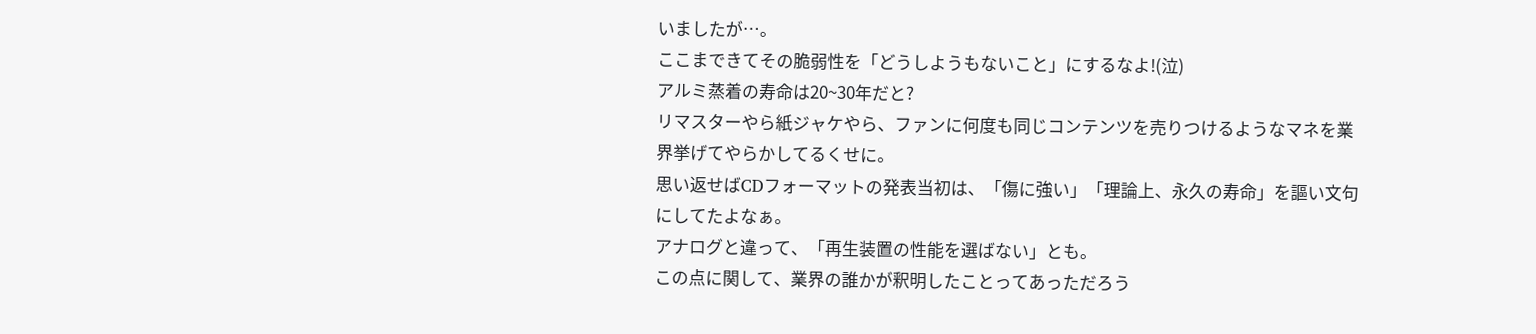いましたが…。
ここまできてその脆弱性を「どうしようもないこと」にするなよ!(泣)
アルミ蒸着の寿命は20~30年だと?
リマスターやら紙ジャケやら、ファンに何度も同じコンテンツを売りつけるようなマネを業界挙げてやらかしてるくせに。
思い返せばCDフォーマットの発表当初は、「傷に強い」「理論上、永久の寿命」を謳い文句にしてたよなぁ。
アナログと違って、「再生装置の性能を選ばない」とも。
この点に関して、業界の誰かが釈明したことってあっただろう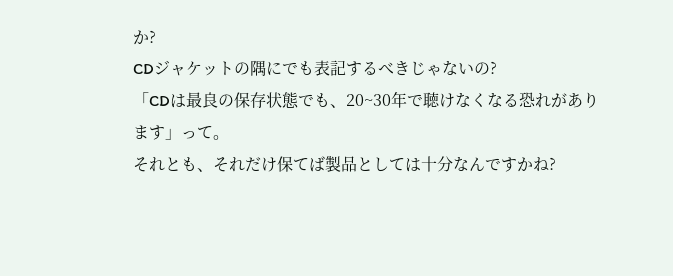か?
CDジャケットの隅にでも表記するべきじゃないの?
「CDは最良の保存状態でも、20~30年で聴けなくなる恐れがあります」って。
それとも、それだけ保てば製品としては十分なんですかね?